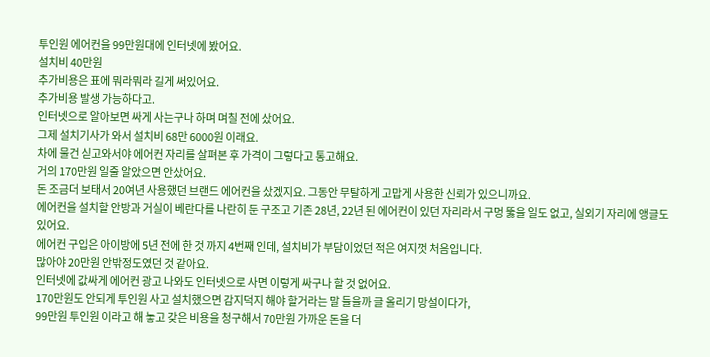투인원 에어컨을 99만원대에 인터넷에 봤어요.
설치비 40만원
추가비용은 표에 뭐라뭐라 길게 써있어요.
추가비용 발생 가능하다고.
인터넷으로 알아보면 싸게 사는구나 하며 며칠 전에 샀어요.
그제 설치기사가 와서 설치비 68만 6000원 이래요.
차에 물건 싣고와서야 에어컨 자리를 살펴본 후 가격이 그렇다고 통고해요.
거의 170만원 일줄 알았으면 안샀어요.
돈 조금더 보태서 20여년 사용했던 브랜드 에어컨을 샀겠지요. 그동안 무탈하게 고맙게 사용한 신뢰가 있으니까요.
에어컨을 설치할 안방과 거실이 베란다를 나란히 둔 구조고 기존 28년, 22년 된 에어컨이 있던 자리라서 구멍 뚫을 일도 없고, 실외기 자리에 앵글도 있어요.
에어컨 구입은 아이방에 5년 전에 한 것 까지 4번째 인데, 설치비가 부담이었던 적은 여지껏 처음입니다.
많아야 20만원 안밖정도였던 것 같아요.
인터넷에 값싸게 에어컨 광고 나와도 인터넷으로 사면 이렇게 싸구나 할 것 없어요.
170만원도 안되게 투인원 사고 설치했으면 감지덕지 해야 할거라는 말 들을까 글 올리기 망설이다가,
99만원 투인원 이라고 해 놓고 갖은 비용을 청구해서 70만원 가까운 돈을 더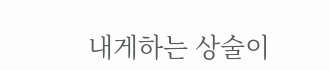내게하는 상술이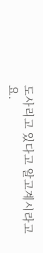도사리고 있다고 알고계시라고요.